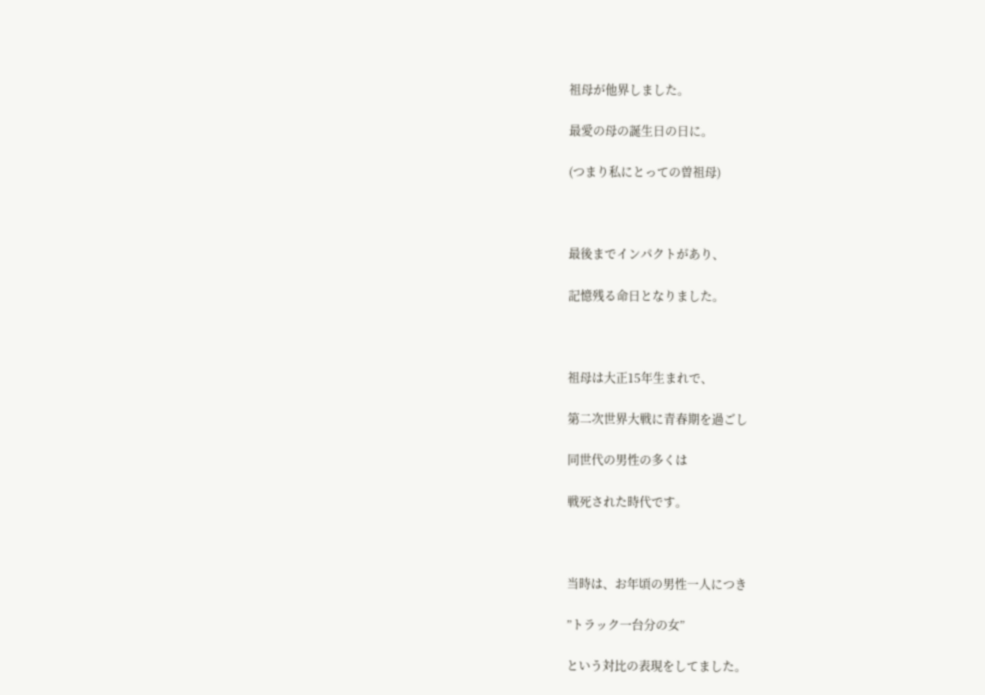祖母が他界しました。

最愛の母の誕生日の日に。

(つまり私にとっての曽祖母)



最後までインパクトがあり、

記憶残る命日となりました。



祖母は大正15年生まれで、

第二次世界大戦に青春期を過ごし

同世代の男性の多くは

戦死された時代です。



当時は、お年頃の男性一人につき

”トラック一台分の女”

という対比の表現をしてました。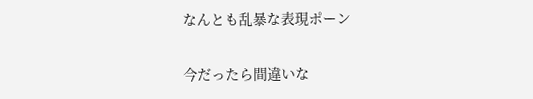なんとも乱暴な表現ポーン

今だったら間違いな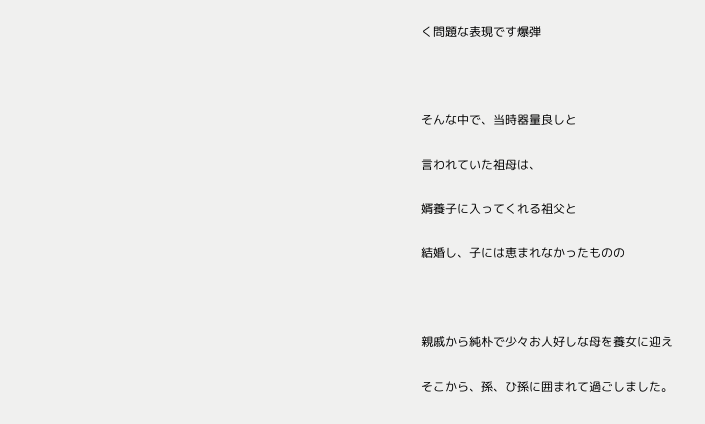く問題な表現です爆弾



そんな中で、当時器量良しと

言われていた祖母は、

婿養子に入ってくれる祖父と

結婚し、子には恵まれなかったものの



親戚から純朴で少々お人好しな母を養女に迎え

そこから、孫、ひ孫に囲まれて過ごしました。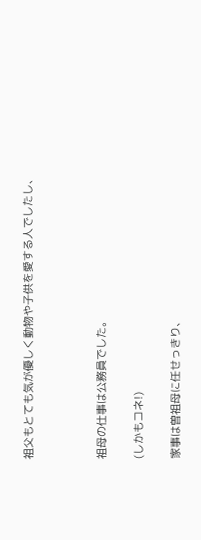祖父もとても気が優しく動物や子供を愛する人でしたし、



祖母の仕事は公務員でした。

(しかもコネ!)

家事は曽祖母に任せっきり、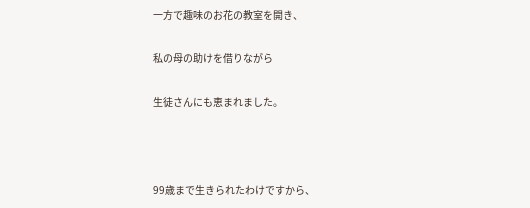一方で趣味のお花の教室を開き、

私の母の助けを借りながら

生徒さんにも恵まれました。



99歳まで生きられたわけですから、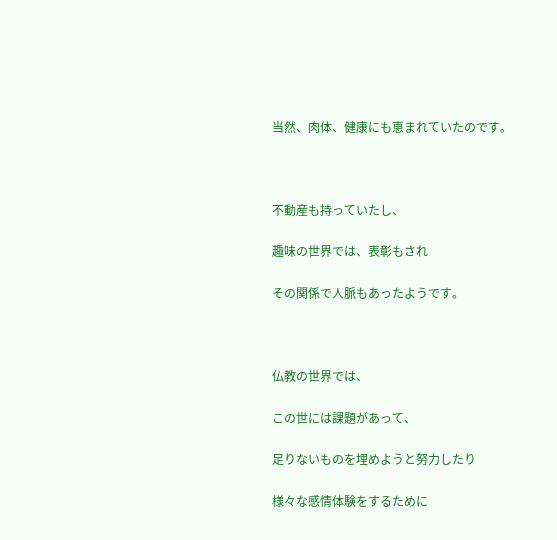当然、肉体、健康にも恵まれていたのです。



不動産も持っていたし、

趣味の世界では、表彰もされ

その関係で人脈もあったようです。



仏教の世界では、

この世には課題があって、

足りないものを埋めようと努力したり

様々な感情体験をするために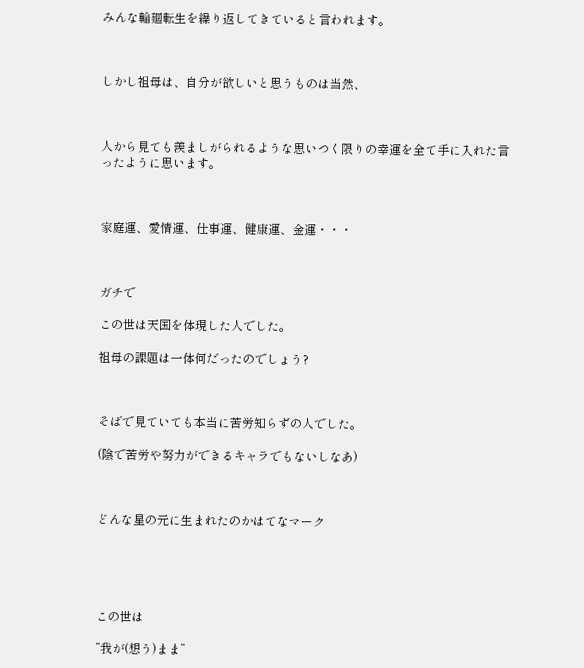みんな輪廻転生を繰り返してきていると言われます。



しかし祖母は、自分が欲しいと思うものは当然、



人から見ても羨ましがられるような思いつく限りの幸運を全て手に入れた言ったように思います。



家庭運、愛情運、仕事運、健康運、金運・・・



ガチで

この世は天国を体現した人でした。

祖母の課題は一体何だったのでしょう?



そばで見ていても本当に苦労知らずの人でした。

(陰で苦労や努力ができるキャラでもないしなあ)



どんな星の元に生まれたのかはてなマーク





この世は

”我が(想う)まま”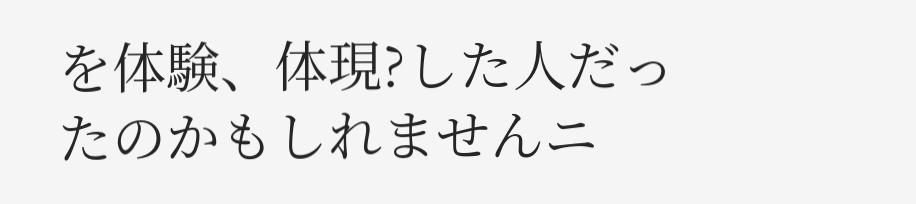を体験、体現?した人だったのかもしれませんニ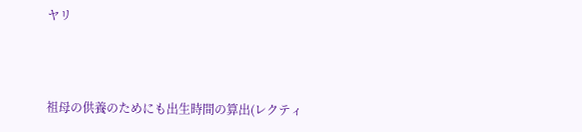ヤリ



祖母の供養のためにも出生時間の算出(レクティ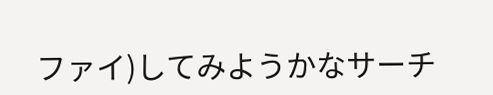ファイ)してみようかなサーチ